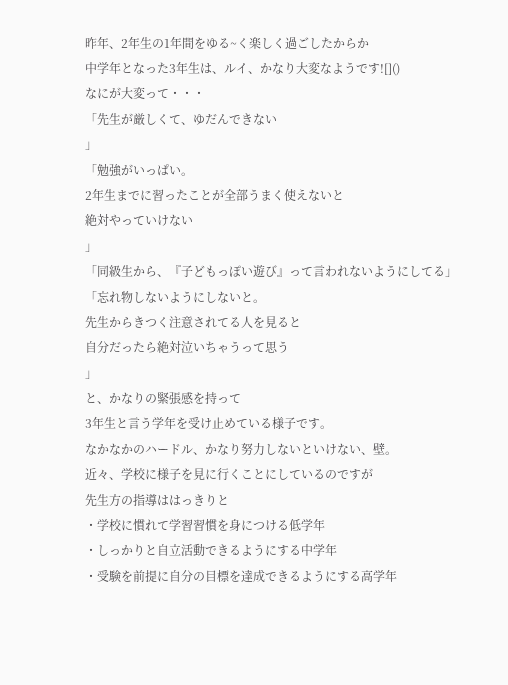昨年、2年生の1年間をゆる~く楽しく過ごしたからか
中学年となった3年生は、ルイ、かなり大変なようです![]()
なにが大変って・・・
「先生が厳しくて、ゆだんできない
」
「勉強がいっぱい。
2年生までに習ったことが全部うまく使えないと
絶対やっていけない
」
「同級生から、『子どもっぽい遊び』って言われないようにしてる」
「忘れ物しないようにしないと。
先生からきつく注意されてる人を見ると
自分だったら絶対泣いちゃうって思う
」
と、かなりの緊張感を持って
3年生と言う学年を受け止めている様子です。
なかなかのハードル、かなり努力しないといけない、壁。
近々、学校に様子を見に行くことにしているのですが
先生方の指導ははっきりと
・学校に慣れて学習習慣を身につける低学年
・しっかりと自立活動できるようにする中学年
・受験を前提に自分の目標を達成できるようにする高学年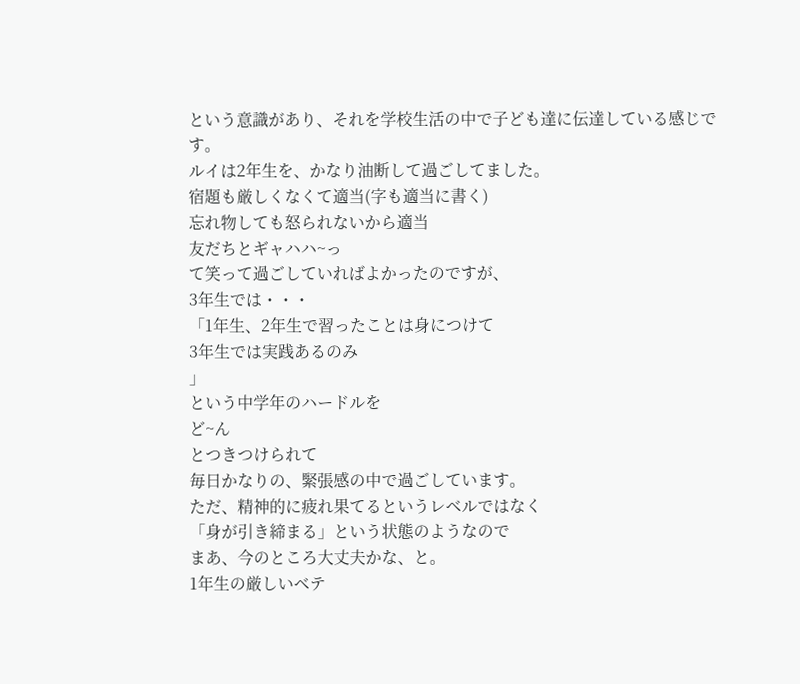という意識があり、それを学校生活の中で子ども達に伝達している感じです。
ルイは2年生を、かなり油断して過ごしてました。
宿題も厳しくなくて適当(字も適当に書く)
忘れ物しても怒られないから適当
友だちとギャハハ~っ
て笑って過ごしていればよかったのですが、
3年生では・・・
「1年生、2年生で習ったことは身につけて
3年生では実践あるのみ
」
という中学年のハードルを
ど~ん
とつきつけられて
毎日かなりの、緊張感の中で過ごしています。
ただ、精神的に疲れ果てるというレベルではなく
「身が引き締まる」という状態のようなので
まあ、今のところ大丈夫かな、と。
1年生の厳しいベテ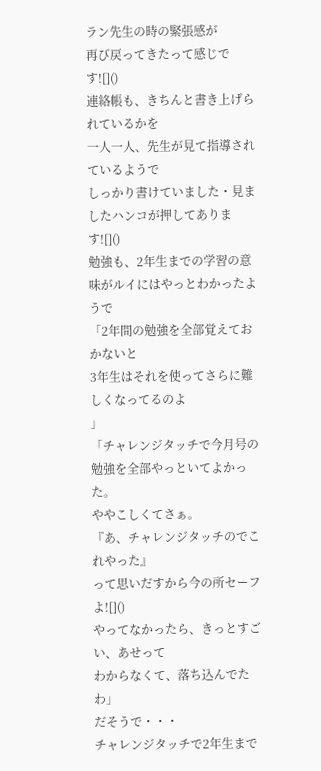ラン先生の時の緊張感が
再び戻ってきたって感じです![]()
連絡帳も、きちんと書き上げられているかを
一人一人、先生が見て指導されているようで
しっかり書けていました・見ましたハンコが押してあります![]()
勉強も、2年生までの学習の意味がルイにはやっとわかったようで
「2年間の勉強を全部覚えておかないと
3年生はそれを使ってさらに難しくなってるのよ
」
「チャレンジタッチで今月号の勉強を全部やっといてよかった。
ややこしくてさぁ。
『あ、チャレンジタッチのでこれやった』
って思いだすから今の所セーフよ![]()
やってなかったら、きっとすごい、あせって
わからなくて、落ち込んでたわ」
だそうで・・・
チャレンジタッチで2年生まで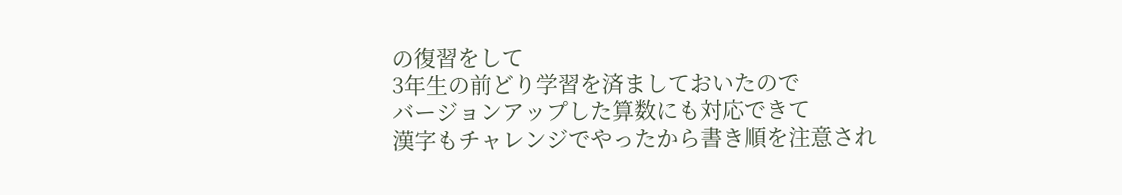の復習をして
3年生の前どり学習を済ましておいたので
バージョンアップした算数にも対応できて
漢字もチャレンジでやったから書き順を注意され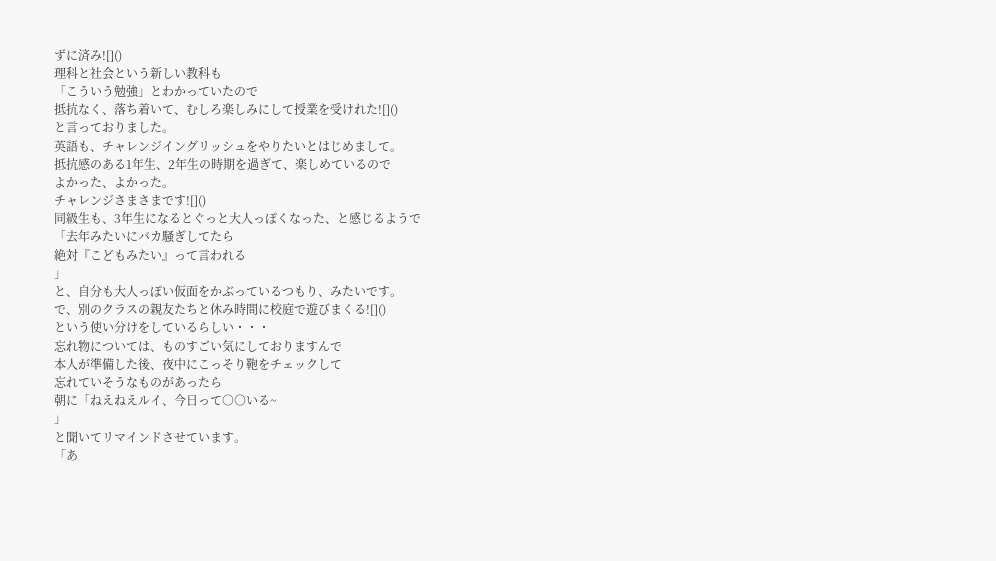ずに済み![]()
理科と社会という新しい教科も
「こういう勉強」とわかっていたので
抵抗なく、落ち着いて、むしろ楽しみにして授業を受けれた![]()
と言っておりました。
英語も、チャレンジイングリッシュをやりたいとはじめまして。
抵抗感のある1年生、2年生の時期を過ぎて、楽しめているので
よかった、よかった。
チャレンジさまさまです![]()
同級生も、3年生になるとぐっと大人っぽくなった、と感じるようで
「去年みたいにバカ騒ぎしてたら
絶対『こどもみたい』って言われる
」
と、自分も大人っぽい仮面をかぶっているつもり、みたいです。
で、別のクラスの親友たちと休み時間に校庭で遊びまくる![]()
という使い分けをしているらしい・・・
忘れ物については、ものすごい気にしておりますんで
本人が準備した後、夜中にこっそり鞄をチェックして
忘れていそうなものがあったら
朝に「ねえねえルイ、今日って○○いる~
」
と聞いてリマインドさせています。
「あ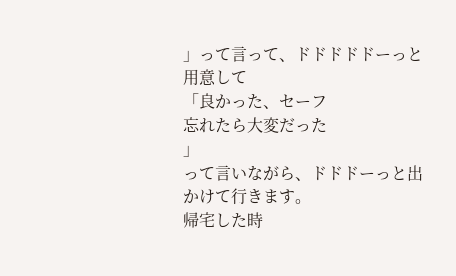」って言って、ドドドドドーっと用意して
「良かった、セーフ
忘れたら大変だった
」
って言いながら、ドドドーっと出かけて行きます。
帰宅した時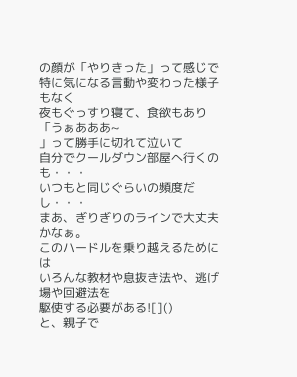の顔が「やりきった」って感じで
特に気になる言動や変わった様子もなく
夜もぐっすり寝て、食欲もあり
「うぁあああ~
」って勝手に切れて泣いて
自分でクールダウン部屋へ行くのも・・・
いつもと同じぐらいの頻度だし・・・
まあ、ぎりぎりのラインで大丈夫かなぁ。
このハードルを乗り越えるためには
いろんな教材や息抜き法や、逃げ場や回避法を
駆使する必要がある![]()
と、親子で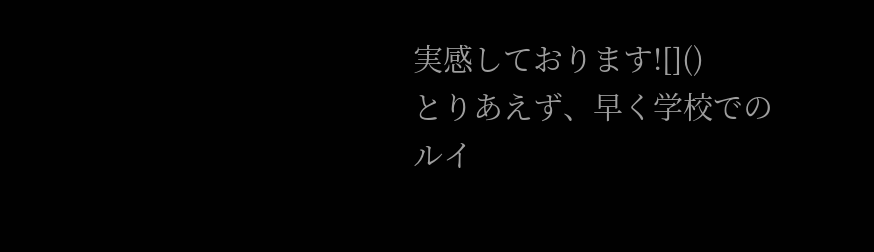実感しております![]()
とりあえず、早く学校でのルイ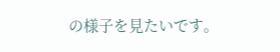の様子を見たいです。